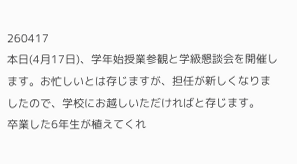260417
本日(4月17日)、学年始授業参観と学級懇談会を開催します。お忙しいとは存じますが、担任が新しくなりましたので、学校にお越しいただければと存じます。
卒業した6年生が植えてくれ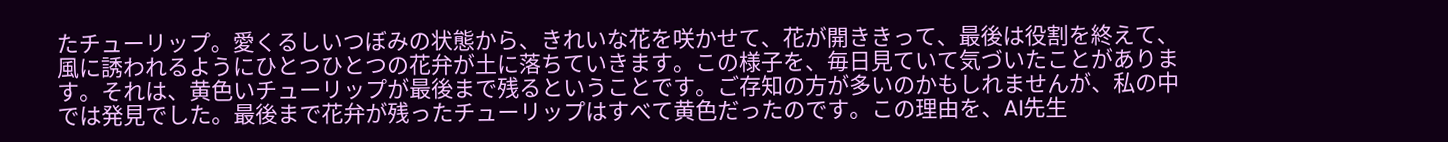たチューリップ。愛くるしいつぼみの状態から、きれいな花を咲かせて、花が開ききって、最後は役割を終えて、風に誘われるようにひとつひとつの花弁が土に落ちていきます。この様子を、毎日見ていて気づいたことがあります。それは、黄色いチューリップが最後まで残るということです。ご存知の方が多いのかもしれませんが、私の中では発見でした。最後まで花弁が残ったチューリップはすべて黄色だったのです。この理由を、AI先生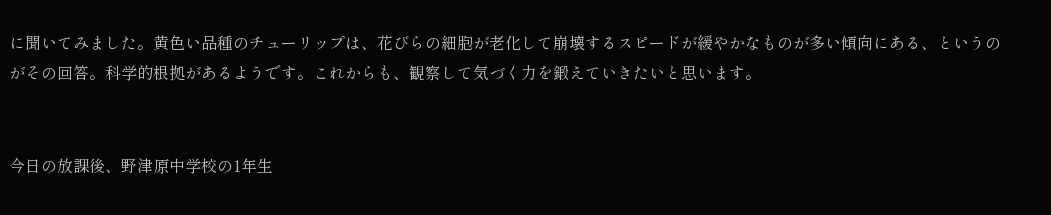に聞いてみました。黄色い品種のチューリップは、花びらの細胞が老化して崩壊するスピードが緩やかなものが多い傾向にある、というのがその回答。科学的根拠があるようです。これからも、観察して気づく力を鍛えていきたいと思います。


今日の放課後、野津原中学校の1年生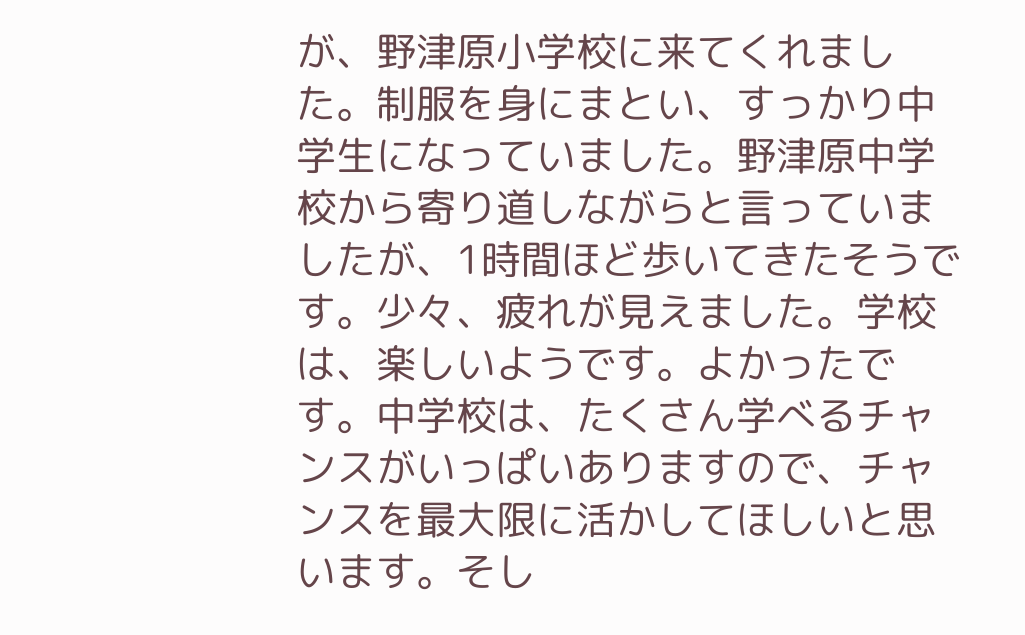が、野津原小学校に来てくれました。制服を身にまとい、すっかり中学生になっていました。野津原中学校から寄り道しながらと言っていましたが、1時間ほど歩いてきたそうです。少々、疲れが見えました。学校は、楽しいようです。よかったです。中学校は、たくさん学べるチャンスがいっぱいありますので、チャンスを最大限に活かしてほしいと思います。そし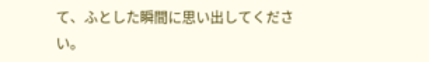て、ふとした瞬間に思い出してください。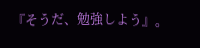『そうだ、勉強しよう』。